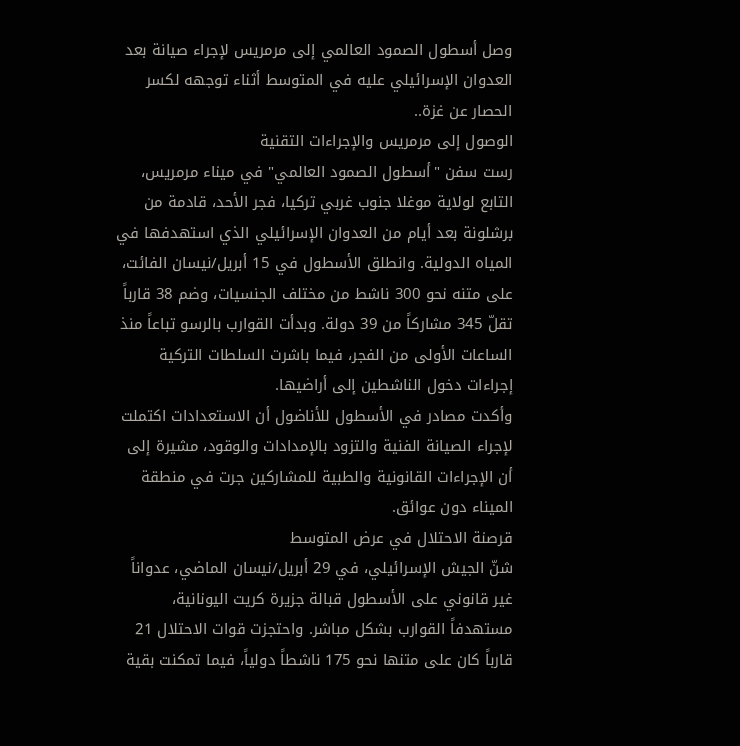وصل أسطول الصمود العالمي إلى مرمريس لإجراء صيانة بعد العدوان الإسرائيلي عليه في المتوسط أثناء توجهه لكسر الحصار عن غزة..
الوصول إلى مرمريس والإجراءات التقنية
رست سفن "أسطول الصمود العالمي" في ميناء مرمريس، التابع لولاية موغلا جنوب غربي تركيا، فجر الأحد، قادمة من برشلونة بعد أيام من العدوان الإسرائيلي الذي استهدفها في المياه الدولية. وانطلق الأسطول في 15 أبريل/نيسان الفائت، على متنه نحو 300 ناشط من مختلف الجنسيات، وضم 38 قارباً تقلّ 345 مشاركاً من 39 دولة. وبدأت القوارب بالرسو تباعاً منذ الساعات الأولى من الفجر، فيما باشرت السلطات التركية إجراءات دخول الناشطين إلى أراضيها.
وأكدت مصادر في الأسطول للأناضول أن الاستعدادات اكتملت لإجراء الصيانة الفنية والتزود بالإمدادات والوقود، مشيرة إلى أن الإجراءات القانونية والطبية للمشاركين جرت في منطقة الميناء دون عوائق.
قرصنة الاحتلال في عرض المتوسط
شنّ الجيش الإسرائيلي، في 29 أبريل/نيسان الماضي، عدواناً غير قانوني على الأسطول قبالة جزيرة كريت اليونانية، مستهدفاً القوارب بشكل مباشر. واحتجزت قوات الاحتلال 21 قارباً كان على متنها نحو 175 ناشطاً دولياً، فيما تمكنت بقية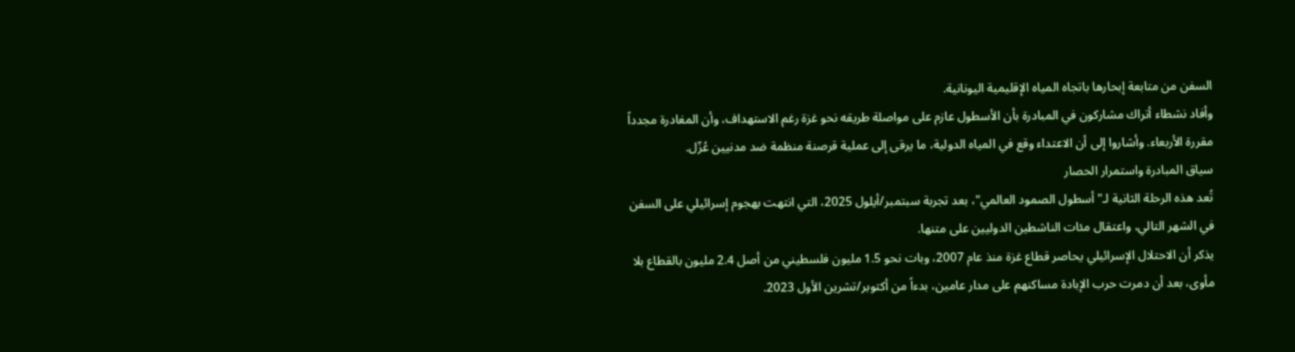السفن من متابعة إبحارها باتجاه المياه الإقليمية اليونانية.
وأفاد نشطاء أتراك مشاركون في المبادرة بأن الأسطول عازم على مواصلة طريقه نحو غزة رغم الاستهداف، وأن المغادرة مجدداً مقررة الأربعاء. وأشاروا إلى أن الاعتداء وقع في المياه الدولية، ما يرقى إلى عملية قرصنة منظمة ضد مدنيين عُزّل.
سياق المبادرة واستمرار الحصار
تُعد هذه الرحلة الثانية لـ"أسطول الصمود العالمي"، بعد تجربة سبتمبر/أيلول 2025، التي انتهت بهجوم إسرائيلي على السفن في الشهر التالي، واعتقال مئات الناشطين الدوليين على متنها.
يذكر أن الاحتلال الإسرائيلي يحاصر قطاع غزة منذ عام 2007، وبات نحو 1.5 مليون فلسطيني من أصل 2.4 مليون بالقطاع بلا مأوى، بعد أن دمرت حرب الإبادة مساكنهم على مدار عامين، بدءاً من أكتوبر/تشرين الأول 2023.